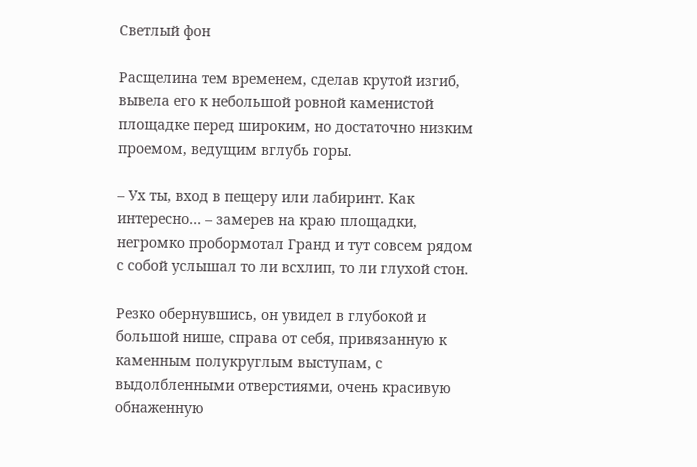Светлый фон

Расщелина тем временем, сделав крутой изгиб, вывела его к небольшой ровной каменистой площадке перед широким, но достаточно низким проемом, ведущим вглубь горы.

– Ух ты, вход в пещеру или лабиринт. Как интересно… – замерев на краю площадки, негромко пробормотал Гранд и тут совсем рядом с собой услышал то ли всхлип, то ли глухой стон.

Резко обернувшись, он увидел в глубокой и большой нише, справа от себя, привязанную к каменным полукруглым выступам, с выдолбленными отверстиями, очень красивую обнаженную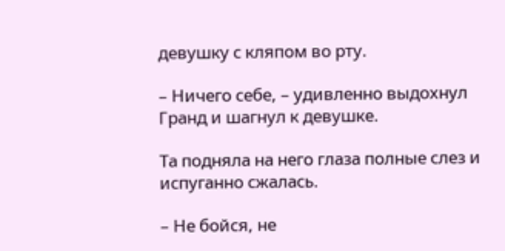девушку с кляпом во рту.

– Ничего себе, – удивленно выдохнул Гранд и шагнул к девушке.

Та подняла на него глаза полные слез и испуганно сжалась.

– Не бойся, не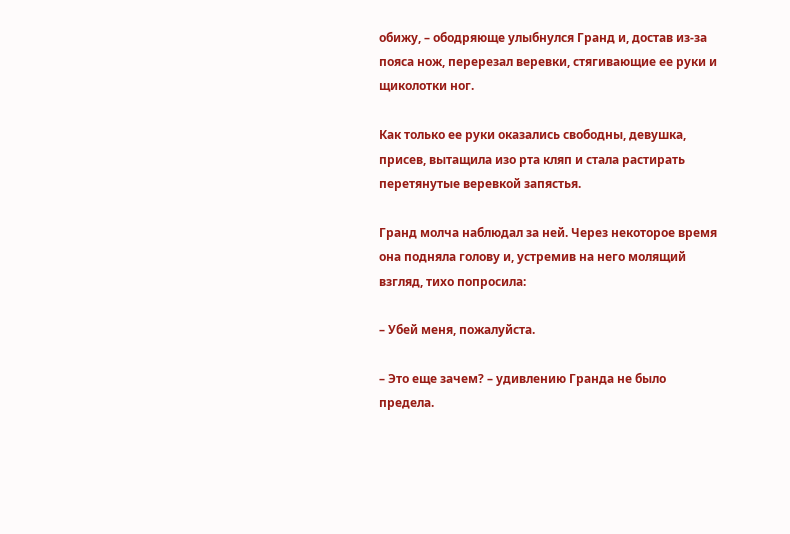обижу, – ободряюще улыбнулся Гранд и, достав из-за пояса нож, перерезал веревки, стягивающие ее руки и щиколотки ног.

Как только ее руки оказались свободны, девушка, присев, вытащила изо рта кляп и стала растирать перетянутые веревкой запястья.

Гранд молча наблюдал за ней. Через некоторое время она подняла голову и, устремив на него молящий взгляд, тихо попросила:

– Убей меня, пожалуйста.

– Это еще зачем? – удивлению Гранда не было предела.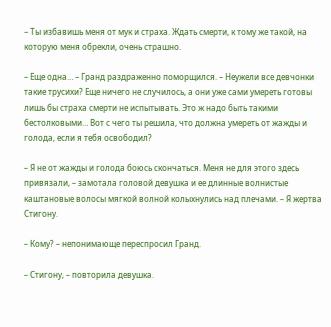– Ты избавишь меня от мук и страха. Ждать смерти, к тому же такой, на которую меня обрекли, очень страшно.

– Еще одна… – Гранд раздраженно поморщился. – Неужели все девчонки такие трусихи? Еще ничего не случилось, а они уже сами умереть готовы лишь бы страха смерти не испытывать. Это ж надо быть такими бестолковыми… Вот с чего ты решила, что должна умереть от жажды и голода, если я тебя освободил?

– Я не от жажды и голода боюсь скончаться. Меня не для этого здесь привязали, – замотала головой девушка и ее длинные волнистые каштановые волосы мягкой волной колыхнулись над плечами. – Я жертва Стигону.

– Кому? – непонимающе переспросил Гранд.

– Стигону, – повторила девушка.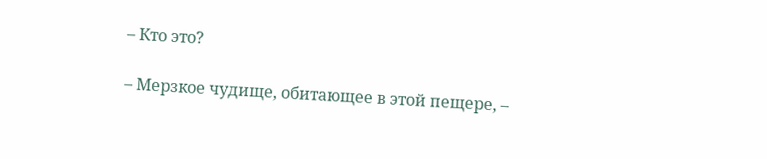– Кто это?

– Мерзкое чудище, обитающее в этой пещере, –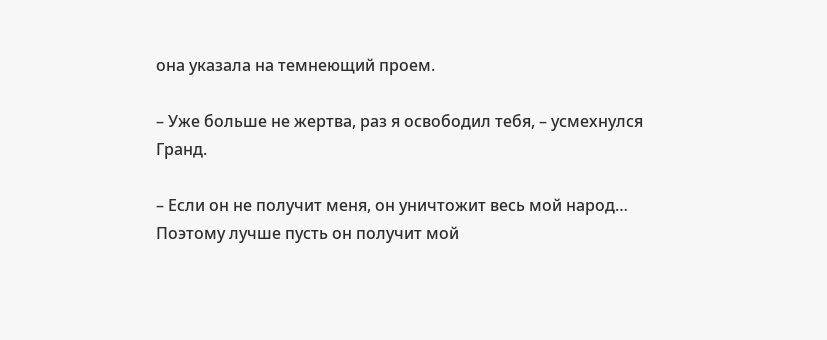она указала на темнеющий проем.

– Уже больше не жертва, раз я освободил тебя, – усмехнулся Гранд.

– Если он не получит меня, он уничтожит весь мой народ… Поэтому лучше пусть он получит мой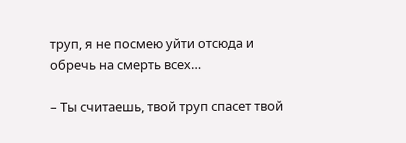труп, я не посмею уйти отсюда и обречь на смерть всех…

– Ты считаешь, твой труп спасет твой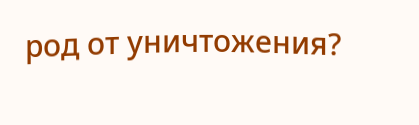род от уничтожения?